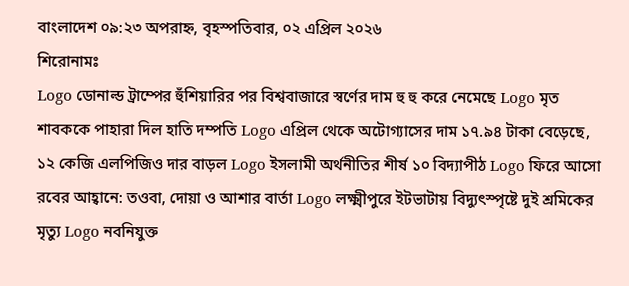বাংলাদেশ ০৯:২৩ অপরাহ্ন, বৃহস্পতিবার, ০২ এপ্রিল ২০২৬
শিরোনামঃ
Logo ডোনাল্ড ট্রাম্পের হুঁশিয়ারির পর বিশ্ববাজারে স্বর্ণের দাম হু হু করে নেমেছে Logo মৃত শাবককে পাহারা দিল হাতি দম্পতি Logo এপ্রিল থেকে অটোগ্যাসের দাম ১৭.৯৪ টাকা বেড়েছে, ১২ কেজি এলপিজিও দার বাড়ল Logo ইসলামী অর্থনীতির শীর্ষ ১০ বিদ্যাপীঠ Logo ফিরে আসো রবের আহ্বানে: তওবা, দোয়া ও আশার বার্তা Logo লক্ষ্মীপুরে ইটভাটায় বিদ্যুৎস্পৃষ্টে দুই শ্রমিকের মৃত্যু Logo নবনিযুক্ত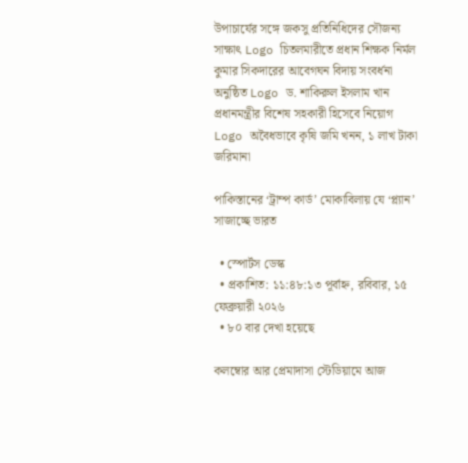উপাচার্যের সঙ্গে জকসু প্রতিনিধিদের সৌজন্য সাক্ষাৎ Logo চিতলমারীতে প্রধান শিক্ষক নির্মল কুমার সিকদারের আবেগঘন বিদায় সংবর্ধনা অনুষ্ঠিত Logo ড. শাকিরুল ইসলাম খান প্রধানমন্ত্রীর বিশেষ সহকারী হিসেবে নিয়োগ Logo অবৈধভাবে কৃষি জমি খনন, ১ লাখ টাকা জরিমানা

পাকিস্তানের ‘ট্রাম্প কার্ড’ মোকাবিলায় যে ‘প্ল্যান’ সাজাচ্ছে ভারত

  • স্পোর্টস ডেস্ক
  • প্রকাশিত: ১১:৪৮:১৩ পূর্বাহ্ন, রবিবার, ১৫ ফেব্রুয়ারী ২০২৬
  • ৮০ বার দেখা হয়েছে

কলম্বোর আর প্রেমাদাসা স্টেডিয়ামে আজ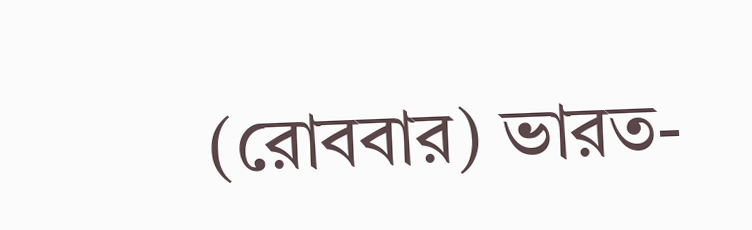(রোববার) ভারত-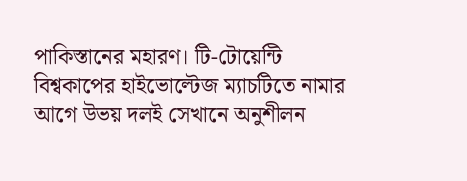পাকিস্তানের মহারণ। টি-টোয়েন্টি বিশ্বকাপের হাইভোল্টেজ ম্যাচটিতে নামার আগে উভয় দলই সেখানে অনুশীলন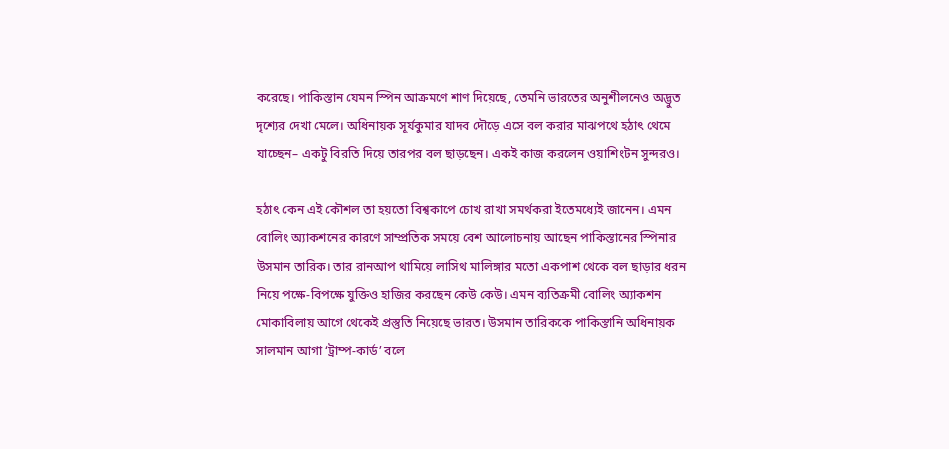করেছে। পাকিস্তান যেমন স্পিন আক্রমণে শাণ দিয়েছে, তেমনি ভারতের অনুশীলনেও অদ্ভুত দৃশ্যের দেখা মেলে। অধিনায়ক সূর্যকুমার যাদব দৌড়ে এসে বল করার মাঝপথে হঠাৎ থেমে যাচ্ছেন– একটু বিরতি দিয়ে তারপর বল ছাড়ছেন। একই কাজ করলেন ওয়াশিংটন সুন্দরও।

হঠাৎ কেন এই কৌশল তা হয়তো বিশ্বকাপে চোখ রাখা সমর্থকরা ইতেমধ্যেই জানেন। এমন বোলিং অ্যাকশনের কারণে সাম্প্রতিক সময়ে বেশ আলোচনায় আছেন পাকিস্তানের স্পিনার উসমান তারিক। তার রানআপ থামিয়ে লাসিথ মালিঙ্গার মতো একপাশ থেকে বল ছাড়ার ধরন নিয়ে পক্ষে-বিপক্ষে যুক্তিও হাজির করছেন কেউ কেউ। এমন ব্যতিক্রমী বোলিং অ্যাকশন মোকাবিলায় আগে থেকেই প্রস্তুতি নিয়েছে ভারত। উসমান তারিককে পাকিস্তানি অধিনায়ক সালমান আগা ‘ট্রাম্প-কার্ড’ বলে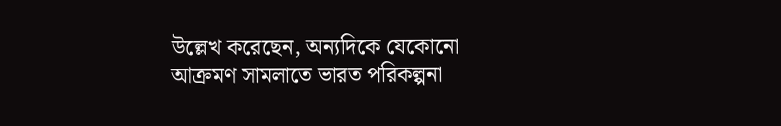উল্লেখ করেছেন, অন্যদিকে যেকোনো আক্রমণ সামলাতে ভারত পরিকল্পনা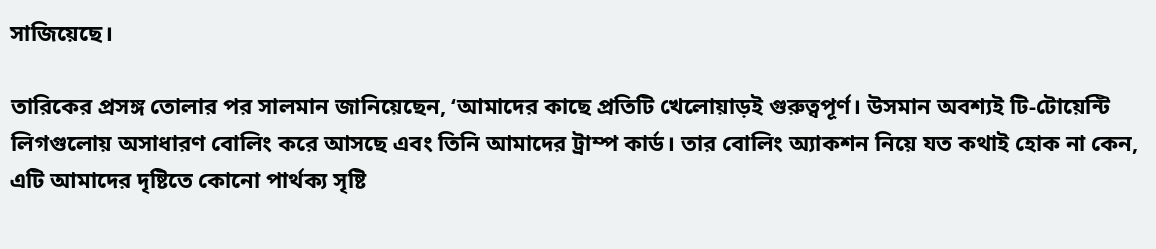সাজিয়েছে।

তারিকের প্রসঙ্গ তোলার পর সালমান জানিয়েছেন, ‘আমাদের কাছে প্রতিটি খেলোয়াড়ই গুরুত্বপূর্ণ। উসমান অবশ্যই টি-টোয়েন্টি লিগগুলোয় অসাধারণ বোলিং করে আসছে এবং তিনি আমাদের ট্রাম্প কার্ড। তার বোলিং অ্যাকশন নিয়ে যত কথাই হোক না কেন, এটি আমাদের দৃষ্টিতে কোনো পার্থক্য সৃষ্টি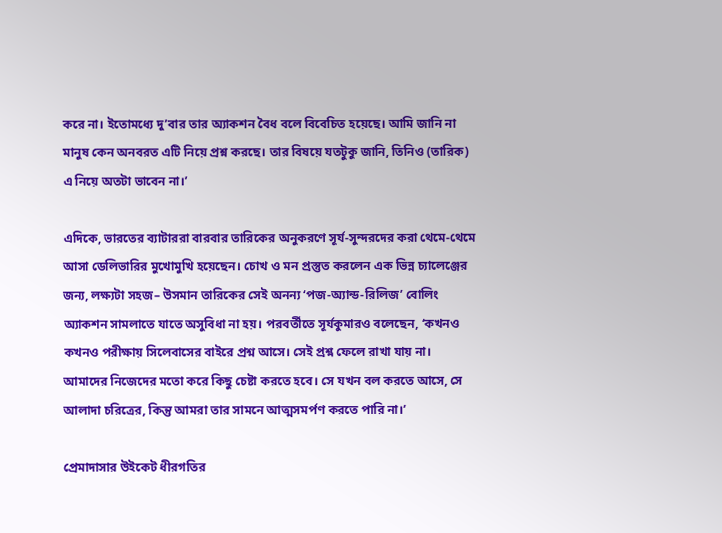করে না। ইতোমধ্যে দু’বার তার অ্যাকশন বৈধ বলে বিবেচিত হয়েছে। আমি জানি না মানুষ কেন অনবরত এটি নিয়ে প্রশ্ন করছে। তার বিষয়ে যতটুকু জানি, তিনিও (তারিক) এ নিয়ে অতটা ভাবেন না।’

এদিকে, ভারতের ব্যাটাররা বারবার তারিকের অনুকরণে সূর্য-সুন্দরদের করা থেমে-থেমে আসা ডেলিভারির মুখোমুখি হয়েছেন। চোখ ও মন প্রস্তুত করলেন এক ভিন্ন চ্যালেঞ্জের জন্য, লক্ষ্যটা সহজ– উসমান তারিকের সেই অনন্য ‘পজ-অ্যান্ড-রিলিজ’ বোলিং অ্যাকশন সামলাতে যাতে অসুবিধা না হয়। পরবর্তীতে সূর্যকুমারও বলেছেন, ‘কখনও কখনও পরীক্ষায় সিলেবাসের বাইরে প্রশ্ন আসে। সেই প্রশ্ন ফেলে রাখা যায় না। আমাদের নিজেদের মতো করে কিছু চেষ্টা করতে হবে। সে যখন বল করতে আসে, সে আলাদা চরিত্রের, কিন্তু আমরা তার সামনে আত্মসমর্পণ করতে পারি না।’

প্রেমাদাসার উইকেট ধীরগতির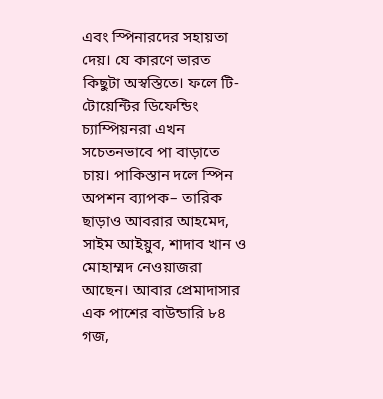এবং স্পিনারদের সহায়তা দেয়। যে কারণে ভারত কিছুটা অস্বস্তিতে। ফলে টি-টোয়েন্টির ডিফেন্ডিং চ্যাম্পিয়নরা এখন সচেতনভাবে পা বাড়াতে চায়। পাকিস্তান দলে স্পিন অপশন ব্যাপক– তারিক ছাড়াও আবরার আহমেদ, সাইম আইয়ুব, শাদাব খান ও মোহাম্মদ নেওয়াজরা আছেন। আবার প্রেমাদাসার এক পাশের বাউন্ডারি ৮৪ গজ,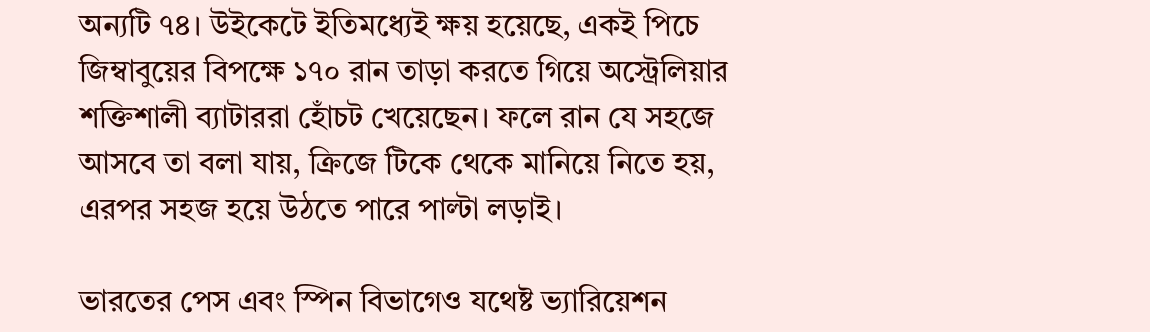অন্যটি ৭৪। উইকেটে ইতিমধ্যেই ক্ষয় হয়েছে, একই পিচে জিম্বাবুয়ের বিপক্ষে ১৭০ রান তাড়া করতে গিয়ে অস্ট্রেলিয়ার শক্তিশালী ব্যাটাররা হোঁচট খেয়েছেন। ফলে রান যে সহজে আসবে তা বলা যায়, ক্রিজে টিকে থেকে মানিয়ে নিতে হয়, এরপর সহজ হয়ে উঠতে পারে পাল্টা লড়াই।

ভারতের পেস এবং স্পিন বিভাগেও যথেষ্ট ভ্যারিয়েশন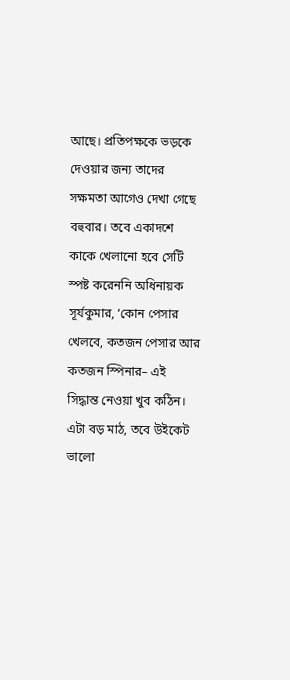আছে। প্রতিপক্ষকে ভড়কে দেওয়ার জন্য তাদের সক্ষমতা আগেও দেখা গেছে বহুবার। তবে একাদশে কাকে খেলানো হবে সেটি স্পষ্ট করেননি অধিনায়ক সূর্যকুমার, ‘কোন পেসার খেলবে, কতজন পেসার আর কতজন স্পিনার– এই সিদ্ধান্ত নেওয়া খুব কঠিন। এটা বড় মাঠ, তবে উইকেট ভালো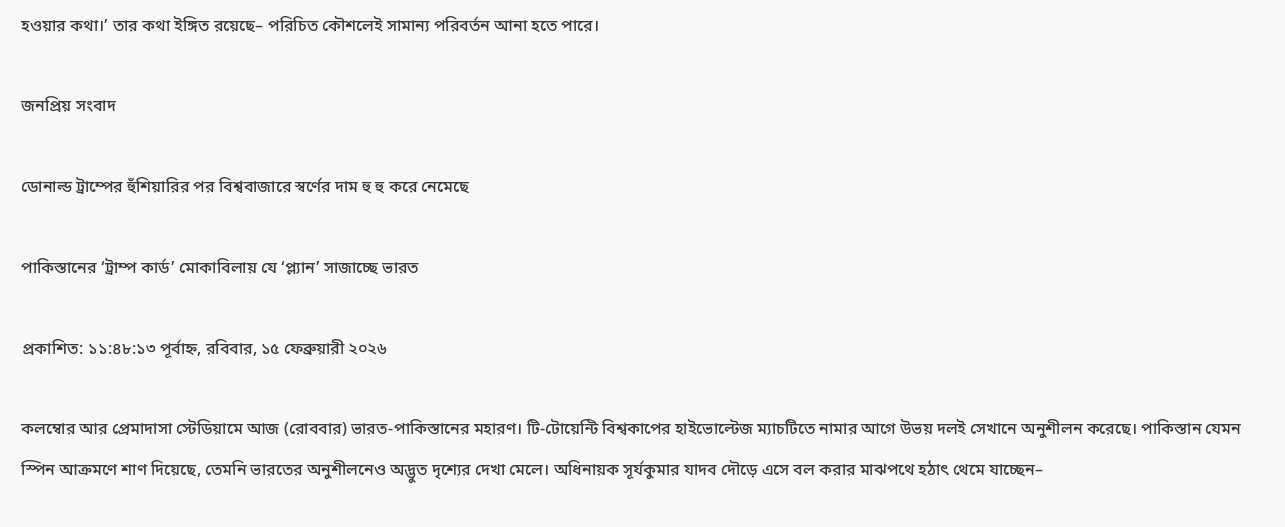হওয়ার কথা।’ তার কথা ইঙ্গিত রয়েছে– পরিচিত কৌশলেই সামান্য পরিবর্তন আনা হতে পারে।

জনপ্রিয় সংবাদ

ডোনাল্ড ট্রাম্পের হুঁশিয়ারির পর বিশ্ববাজারে স্বর্ণের দাম হু হু করে নেমেছে

পাকিস্তানের ‘ট্রাম্প কার্ড’ মোকাবিলায় যে ‘প্ল্যান’ সাজাচ্ছে ভারত

প্রকাশিত: ১১:৪৮:১৩ পূর্বাহ্ন, রবিবার, ১৫ ফেব্রুয়ারী ২০২৬

কলম্বোর আর প্রেমাদাসা স্টেডিয়ামে আজ (রোববার) ভারত-পাকিস্তানের মহারণ। টি-টোয়েন্টি বিশ্বকাপের হাইভোল্টেজ ম্যাচটিতে নামার আগে উভয় দলই সেখানে অনুশীলন করেছে। পাকিস্তান যেমন স্পিন আক্রমণে শাণ দিয়েছে, তেমনি ভারতের অনুশীলনেও অদ্ভুত দৃশ্যের দেখা মেলে। অধিনায়ক সূর্যকুমার যাদব দৌড়ে এসে বল করার মাঝপথে হঠাৎ থেমে যাচ্ছেন–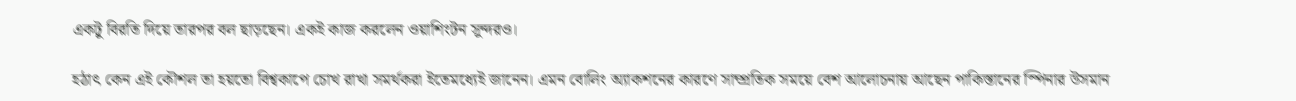একটু বিরতি দিয়ে তারপর বল ছাড়ছেন। একই কাজ করলেন ওয়াশিংটন সুন্দরও।

হঠাৎ কেন এই কৌশল তা হয়তো বিশ্বকাপে চোখ রাখা সমর্থকরা ইতেমধ্যেই জানেন। এমন বোলিং অ্যাকশনের কারণে সাম্প্রতিক সময়ে বেশ আলোচনায় আছেন পাকিস্তানের স্পিনার উসমান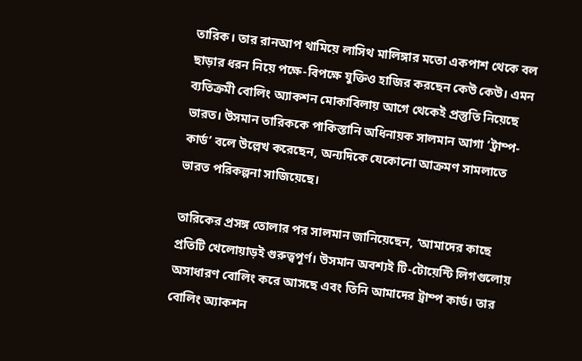তারিক। তার রানআপ থামিয়ে লাসিথ মালিঙ্গার মতো একপাশ থেকে বল ছাড়ার ধরন নিয়ে পক্ষে-বিপক্ষে যুক্তিও হাজির করছেন কেউ কেউ। এমন ব্যতিক্রমী বোলিং অ্যাকশন মোকাবিলায় আগে থেকেই প্রস্তুতি নিয়েছে ভারত। উসমান তারিককে পাকিস্তানি অধিনায়ক সালমান আগা ‘ট্রাম্প-কার্ড’ বলে উল্লেখ করেছেন, অন্যদিকে যেকোনো আক্রমণ সামলাতে ভারত পরিকল্পনা সাজিয়েছে।

তারিকের প্রসঙ্গ তোলার পর সালমান জানিয়েছেন, ‘আমাদের কাছে প্রতিটি খেলোয়াড়ই গুরুত্বপূর্ণ। উসমান অবশ্যই টি-টোয়েন্টি লিগগুলোয় অসাধারণ বোলিং করে আসছে এবং তিনি আমাদের ট্রাম্প কার্ড। তার বোলিং অ্যাকশন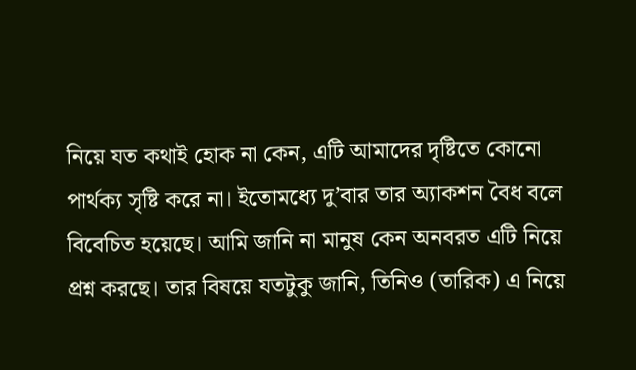নিয়ে যত কথাই হোক না কেন, এটি আমাদের দৃষ্টিতে কোনো পার্থক্য সৃষ্টি করে না। ইতোমধ্যে দু’বার তার অ্যাকশন বৈধ বলে বিবেচিত হয়েছে। আমি জানি না মানুষ কেন অনবরত এটি নিয়ে প্রশ্ন করছে। তার বিষয়ে যতটুকু জানি, তিনিও (তারিক) এ নিয়ে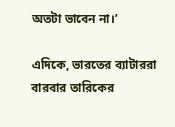অতটা ভাবেন না।’

এদিকে, ভারতের ব্যাটাররা বারবার তারিকের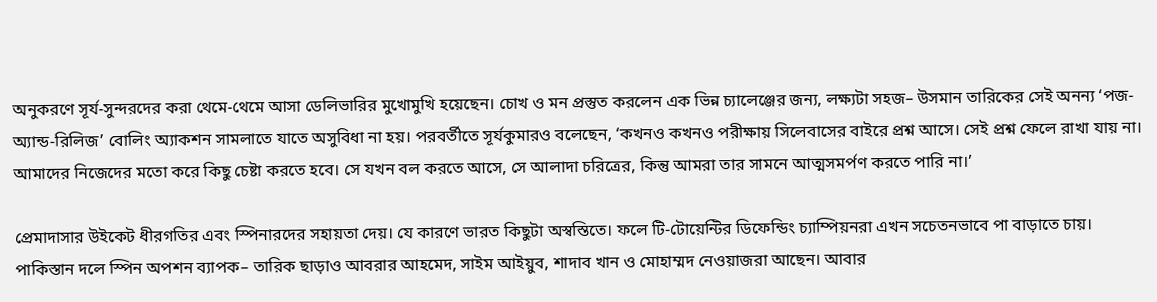অনুকরণে সূর্য-সুন্দরদের করা থেমে-থেমে আসা ডেলিভারির মুখোমুখি হয়েছেন। চোখ ও মন প্রস্তুত করলেন এক ভিন্ন চ্যালেঞ্জের জন্য, লক্ষ্যটা সহজ– উসমান তারিকের সেই অনন্য ‘পজ-অ্যান্ড-রিলিজ’ বোলিং অ্যাকশন সামলাতে যাতে অসুবিধা না হয়। পরবর্তীতে সূর্যকুমারও বলেছেন, ‘কখনও কখনও পরীক্ষায় সিলেবাসের বাইরে প্রশ্ন আসে। সেই প্রশ্ন ফেলে রাখা যায় না। আমাদের নিজেদের মতো করে কিছু চেষ্টা করতে হবে। সে যখন বল করতে আসে, সে আলাদা চরিত্রের, কিন্তু আমরা তার সামনে আত্মসমর্পণ করতে পারি না।’

প্রেমাদাসার উইকেট ধীরগতির এবং স্পিনারদের সহায়তা দেয়। যে কারণে ভারত কিছুটা অস্বস্তিতে। ফলে টি-টোয়েন্টির ডিফেন্ডিং চ্যাম্পিয়নরা এখন সচেতনভাবে পা বাড়াতে চায়। পাকিস্তান দলে স্পিন অপশন ব্যাপক– তারিক ছাড়াও আবরার আহমেদ, সাইম আইয়ুব, শাদাব খান ও মোহাম্মদ নেওয়াজরা আছেন। আবার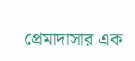প্রেমাদাসার এক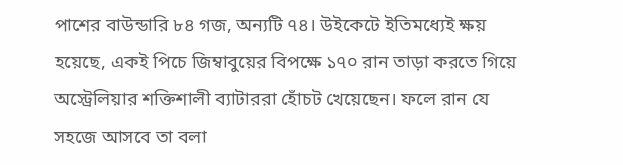পাশের বাউন্ডারি ৮৪ গজ, অন্যটি ৭৪। উইকেটে ইতিমধ্যেই ক্ষয় হয়েছে, একই পিচে জিম্বাবুয়ের বিপক্ষে ১৭০ রান তাড়া করতে গিয়ে অস্ট্রেলিয়ার শক্তিশালী ব্যাটাররা হোঁচট খেয়েছেন। ফলে রান যে সহজে আসবে তা বলা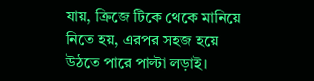যায়, ক্রিজে টিকে থেকে মানিয়ে নিতে হয়, এরপর সহজ হয়ে উঠতে পারে পাল্টা লড়াই।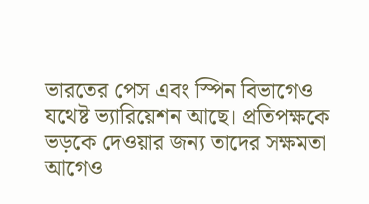ভারতের পেস এবং স্পিন বিভাগেও যথেষ্ট ভ্যারিয়েশন আছে। প্রতিপক্ষকে ভড়কে দেওয়ার জন্য তাদের সক্ষমতা আগেও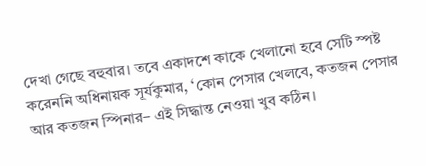দেখা গেছে বহুবার। তবে একাদশে কাকে খেলানো হবে সেটি স্পষ্ট করেননি অধিনায়ক সূর্যকুমার, ‘কোন পেসার খেলবে, কতজন পেসার আর কতজন স্পিনার– এই সিদ্ধান্ত নেওয়া খুব কঠিন।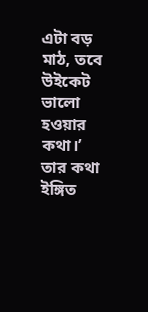এটা বড় মাঠ, তবে উইকেট ভালো হওয়ার কথা।’ তার কথা ইঙ্গিত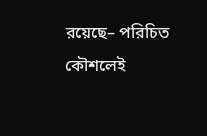রয়েছে– পরিচিত কৌশলেই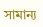সামান্য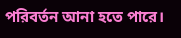পরিবর্তন আনা হতে পারে।